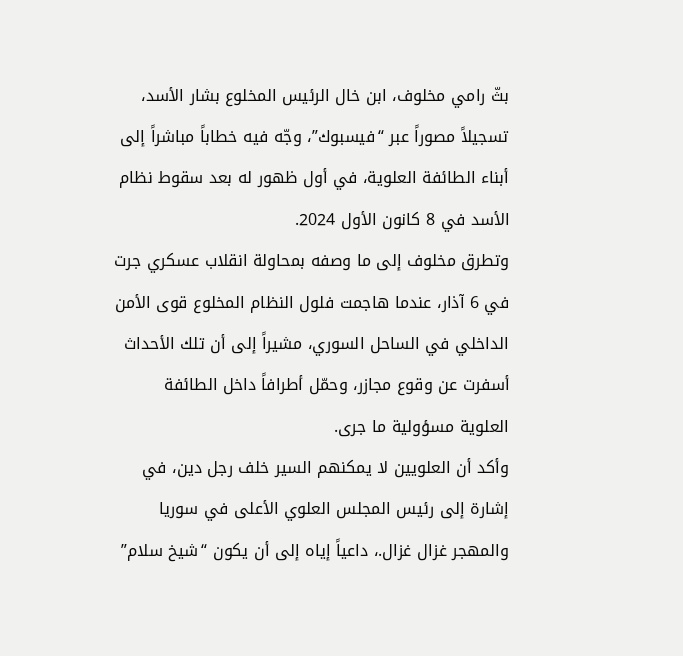بثّ رامي مخلوف، ابن خال الرئيس المخلوع بشار الأسد، تسجيلاً مصوراً عبر “فيسبوك”، وجّه فيه خطاباً مباشراً إلى أبناء الطائفة العلوية، في أول ظهور له بعد سقوط نظام الأسد في 8 كانون الأول 2024.
وتطرق مخلوف إلى ما وصفه بمحاولة انقلاب عسكري جرت في 6 آذار، عندما هاجمت فلول النظام المخلوع قوى الأمن الداخلي في الساحل السوري، مشيراً إلى أن تلك الأحداث أسفرت عن وقوع مجازر، وحمّل أطرافاً داخل الطائفة العلوية مسؤولية ما جرى.
وأكد أن العلويين لا يمكنهم السير خلف رجل دين، في إشارة إلى رئيس المجلس العلوي الأعلى في سوريا والمهجر غزال غزال.، داعياً إياه إلى أن يكون “شيخ سلام”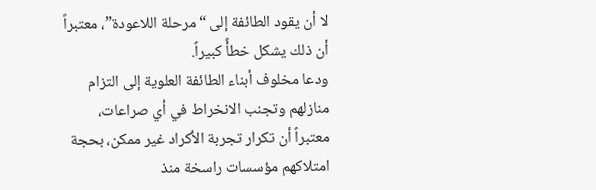لا أن يقود الطائفة إلى “مرحلة اللاعودة”، معتبراً أن ذلك يشكل خطأً كبيراً.
ودعا مخلوف أبناء الطائفة العلوية إلى التزام منازلهم وتجنب الانخراط في أي صراعات، معتبراً أن تكرار تجربة الأكراد غير ممكن، بحجة امتلاكهم مؤسسات راسخة منذ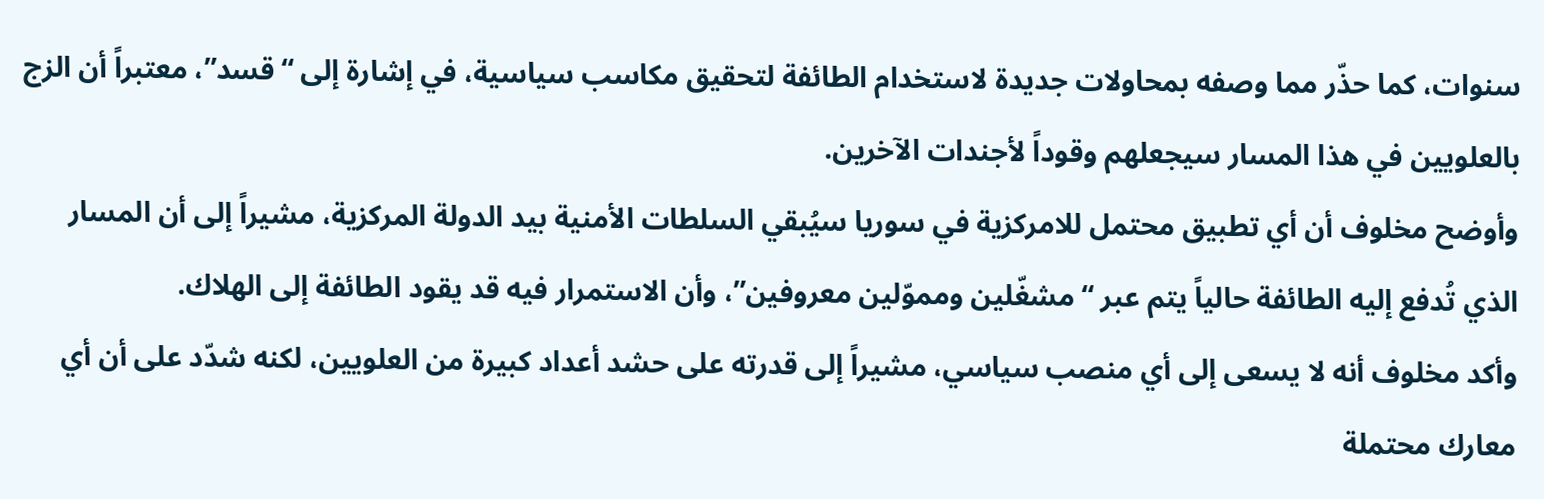سنوات، كما حذّر مما وصفه بمحاولات جديدة لاستخدام الطائفة لتحقيق مكاسب سياسية، في إشارة إلى “قسد”، معتبراً أن الزج بالعلويين في هذا المسار سيجعلهم وقوداً لأجندات الآخرين.
وأوضح مخلوف أن أي تطبيق محتمل للامركزية في سوريا سيُبقي السلطات الأمنية بيد الدولة المركزية، مشيراً إلى أن المسار الذي تُدفع إليه الطائفة حالياً يتم عبر “مشغّلين ومموّلين معروفين”، وأن الاستمرار فيه قد يقود الطائفة إلى الهلاك.
وأكد مخلوف أنه لا يسعى إلى أي منصب سياسي، مشيراً إلى قدرته على حشد أعداد كبيرة من العلويين، لكنه شدّد على أن أي معارك محتملة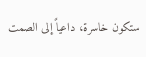ستكون خاسرة، داعياً إلى الصمت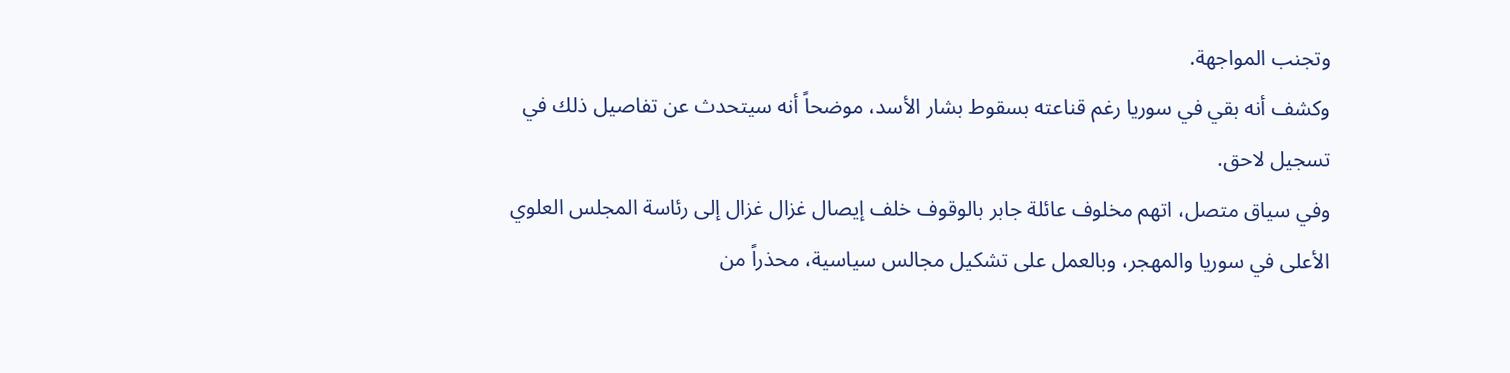وتجنب المواجهة.
وكشف أنه بقي في سوريا رغم قناعته بسقوط بشار الأسد، موضحاً أنه سيتحدث عن تفاصيل ذلك في تسجيل لاحق.
وفي سياق متصل، اتهم مخلوف عائلة جابر بالوقوف خلف إيصال غزال غزال إلى رئاسة المجلس العلوي الأعلى في سوريا والمهجر، وبالعمل على تشكيل مجالس سياسية، محذراً من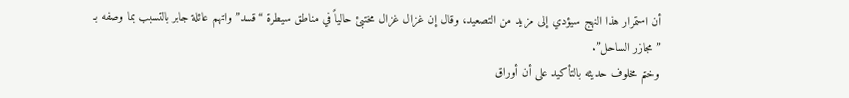أن استمرار هذا النهج سيؤدي إلى مزيد من التصعيد، وقال إن غزال غزال مختبئ حالياً في مناطق سيطرة “قسد” واتهم عائلة جابر بالتسبب بما وصفه بـ ”مجازر الساحل”.
وختم مخلوف حديثه بالتأكيد على أن أوراق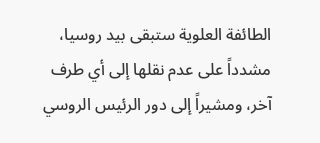الطائفة العلوية ستبقى بيد روسيا، مشدداً على عدم نقلها إلى أي طرف آخر، ومشيراً إلى دور الرئيس الروسي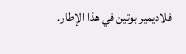فلاديمير بوتين في هذا الإطار.